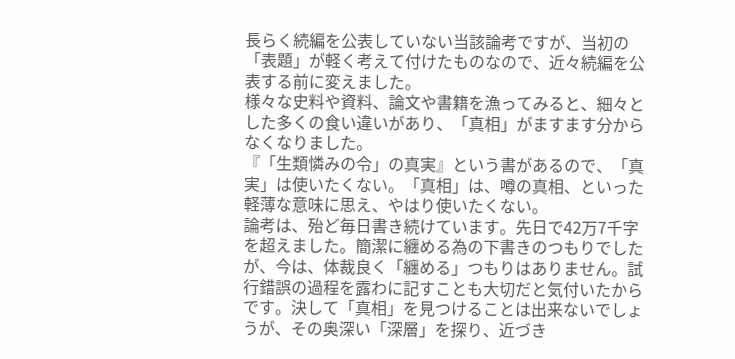長らく続編を公表していない当該論考ですが、当初の「表題」が軽く考えて付けたものなので、近々続編を公表する前に変えました。
様々な史料や資料、論文や書籍を漁ってみると、細々とした多くの食い違いがあり、「真相」がますます分からなくなりました。
『「生類憐みの令」の真実』という書があるので、「真実」は使いたくない。「真相」は、噂の真相、といった軽薄な意味に思え、やはり使いたくない。
論考は、殆ど毎日書き続けています。先日で42万7千字を超えました。簡潔に纏める為の下書きのつもりでしたが、今は、体裁良く「纏める」つもりはありません。試行錯誤の過程を露わに記すことも大切だと気付いたからです。決して「真相」を見つけることは出来ないでしょうが、その奥深い「深層」を探り、近づき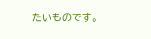たいものです。